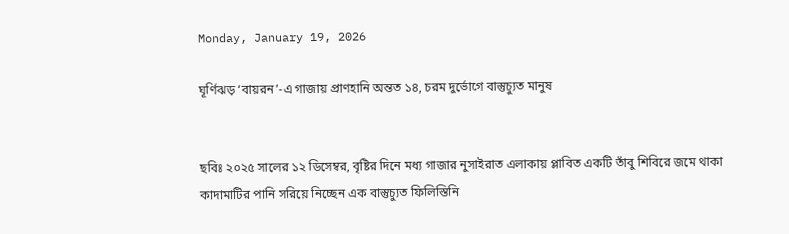Monday, January 19, 2026

ঘূর্ণিঝড় ‘বায়রন’-এ গাজায় প্রাণহানি অন্তত ১৪, চরম দুর্ভোগে বাস্তুচ্যুত মানুষ


ছবিঃ ২০২৫ সালের ১২ ডিসেম্বর, বৃষ্টির দিনে মধ্য গাজার নুসাইরাত এলাকায় প্লাবিত একটি তাঁবু শিবিরে জমে থাকা কাদামাটির পানি সরিয়ে নিচ্ছেন এক বাস্তুচ্যুত ফিলিস্তিনি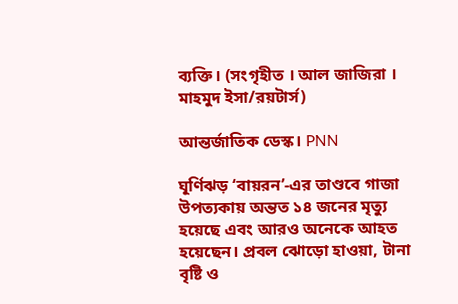ব্যক্তি। (সংগৃহীত । আল জাজিরা । মাহমুদ ইসা/রয়টার্স)

আন্তর্জাতিক ডেস্ক। PNN

ঘূর্ণিঝড় ‘বায়রন’-এর তাণ্ডবে গাজা উপত্যকায় অন্তত ১৪ জনের মৃত্যু হয়েছে এবং আরও অনেকে আহত হয়েছেন। প্রবল ঝোড়ো হাওয়া, টানা বৃষ্টি ও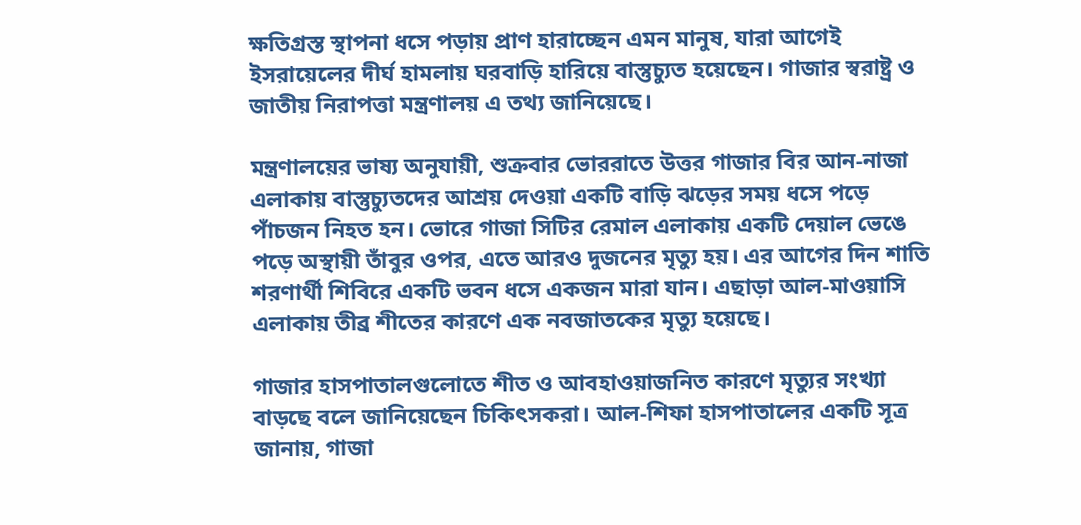ক্ষতিগ্রস্ত স্থাপনা ধসে পড়ায় প্রাণ হারাচ্ছেন এমন মানুষ, যারা আগেই ইসরায়েলের দীর্ঘ হামলায় ঘরবাড়ি হারিয়ে বাস্তুচ্যুত হয়েছেন। গাজার স্বরাষ্ট্র ও জাতীয় নিরাপত্তা মন্ত্রণালয় এ তথ্য জানিয়েছে।

মন্ত্রণালয়ের ভাষ্য অনুযায়ী, শুক্রবার ভোররাতে উত্তর গাজার বির আন-নাজা এলাকায় বাস্তুচ্যুতদের আশ্রয় দেওয়া একটি বাড়ি ঝড়ের সময় ধসে পড়ে পাঁচজন নিহত হন। ভোরে গাজা সিটির রেমাল এলাকায় একটি দেয়াল ভেঙে পড়ে অস্থায়ী তাঁবুর ওপর, এতে আরও দুজনের মৃত্যু হয়। এর আগের দিন শাতি শরণার্থী শিবিরে একটি ভবন ধসে একজন মারা যান। এছাড়া আল-মাওয়াসি এলাকায় তীব্র শীতের কারণে এক নবজাতকের মৃত্যু হয়েছে।

গাজার হাসপাতালগুলোতে শীত ও আবহাওয়াজনিত কারণে মৃত্যুর সংখ্যা বাড়ছে বলে জানিয়েছেন চিকিৎসকরা। আল-শিফা হাসপাতালের একটি সূত্র জানায়, গাজা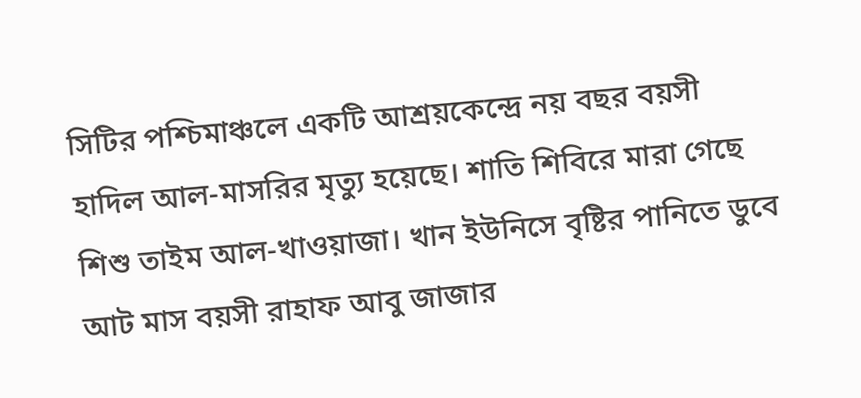সিটির পশ্চিমাঞ্চলে একটি আশ্রয়কেন্দ্রে নয় বছর বয়সী হাদিল আল-মাসরির মৃত্যু হয়েছে। শাতি শিবিরে মারা গেছে শিশু তাইম আল-খাওয়াজা। খান ইউনিসে বৃষ্টির পানিতে ডুবে আট মাস বয়সী রাহাফ আবু জাজার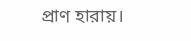প্রাণ হারায়।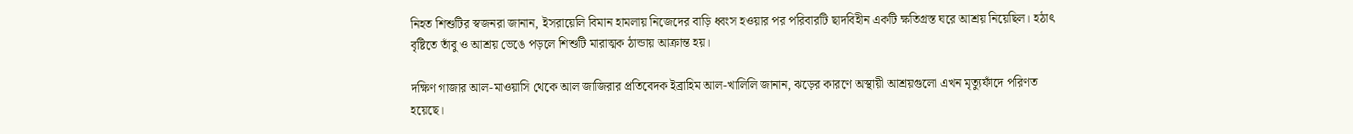নিহত শিশুটির স্বজনরা জানান, ইসরায়েলি বিমান হামলায় নিজেদের বাড়ি ধ্বংস হওয়ার পর পরিবারটি ছাদবিহীন একটি ক্ষতিগ্রস্ত ঘরে আশ্রয় নিয়েছিল। হঠাৎ বৃষ্টিতে তাঁবু ও আশ্রয় ভেঙে পড়লে শিশুটি মারাত্মক ঠান্ডায় আক্রান্ত হয়।

দক্ষিণ গাজার আল-মাওয়াসি থেকে আল জাজিরার প্রতিবেদক ইব্রাহিম আল-খালিলি জানান, ঝড়ের কারণে অস্থায়ী আশ্রয়গুলো এখন মৃত্যুফাঁদে পরিণত হয়েছে।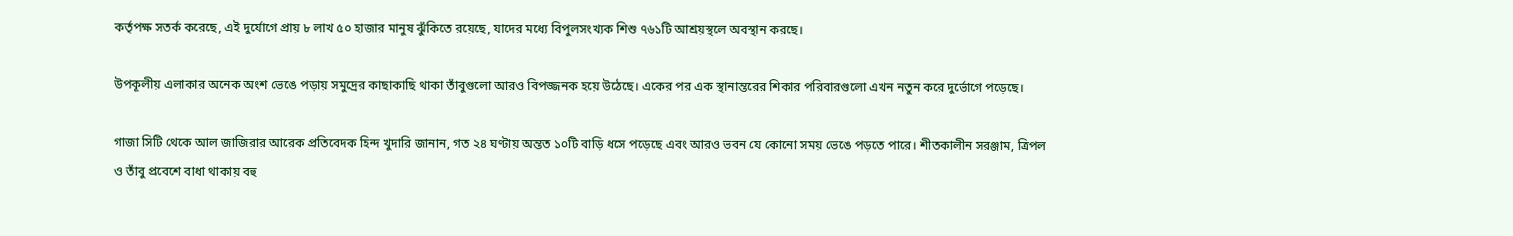কর্তৃপক্ষ সতর্ক করেছে, এই দুর্যোগে প্রায় ৮ লাখ ৫০ হাজার মানুষ ঝুঁকিতে রয়েছে, যাদের মধ্যে বিপুলসংখ্যক শিশু ৭৬১টি আশ্রয়স্থলে অবস্থান করছে।

উপকূলীয় এলাকার অনেক অংশ ভেঙে পড়ায় সমুদ্রের কাছাকাছি থাকা তাঁবুগুলো আরও বিপজ্জনক হয়ে উঠেছে। একের পর এক স্থানান্তরের শিকার পরিবারগুলো এখন নতুন করে দুর্ভোগে পড়েছে।

গাজা সিটি থেকে আল জাজিরার আরেক প্রতিবেদক হিন্দ খুদারি জানান, গত ২৪ ঘণ্টায় অন্তত ১০টি বাড়ি ধসে পড়েছে এবং আরও ভবন যে কোনো সময় ভেঙে পড়তে পারে। শীতকালীন সরঞ্জাম, ত্রিপল ও তাঁবু প্রবেশে বাধা থাকায় বহু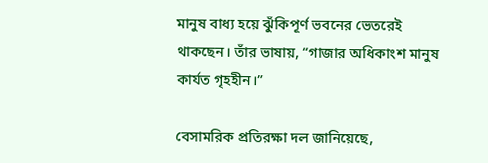মানুষ বাধ্য হয়ে ঝুঁকিপূর্ণ ভবনের ভেতরেই থাকছেন। তাঁর ভাষায়, “গাজার অধিকাংশ মানুষ কার্যত গৃহহীন।”

বেসামরিক প্রতিরক্ষা দল জানিয়েছে,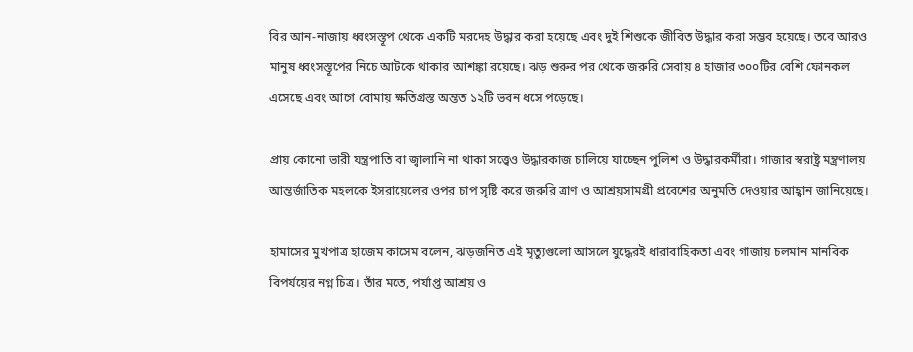বির আন-নাজায় ধ্বংসস্তূপ থেকে একটি মরদেহ উদ্ধার করা হয়েছে এবং দুই শিশুকে জীবিত উদ্ধার করা সম্ভব হয়েছে। তবে আরও মানুষ ধ্বংসস্তূপের নিচে আটকে থাকার আশঙ্কা রয়েছে। ঝড় শুরুর পর থেকে জরুরি সেবায় ৪ হাজার ৩০০টির বেশি ফোনকল এসেছে এবং আগে বোমায় ক্ষতিগ্রস্ত অন্তত ১২টি ভবন ধসে পড়েছে।

প্রায় কোনো ভারী যন্ত্রপাতি বা জ্বালানি না থাকা সত্ত্বেও উদ্ধারকাজ চালিয়ে যাচ্ছেন পুলিশ ও উদ্ধারকর্মীরা। গাজার স্বরাষ্ট্র মন্ত্রণালয় আন্তর্জাতিক মহলকে ইসরায়েলের ওপর চাপ সৃষ্টি করে জরুরি ত্রাণ ও আশ্রয়সামগ্রী প্রবেশের অনুমতি দেওয়ার আহ্বান জানিয়েছে।

হামাসের মুখপাত্র হাজেম কাসেম বলেন, ঝড়জনিত এই মৃত্যুগুলো আসলে যুদ্ধেরই ধারাবাহিকতা এবং গাজায় চলমান মানবিক বিপর্যয়ের নগ্ন চিত্র। তাঁর মতে, পর্যাপ্ত আশ্রয় ও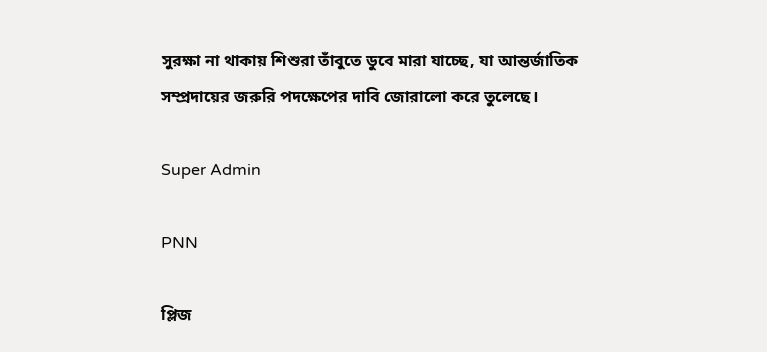সুরক্ষা না থাকায় শিশুরা তাঁবুতে ডুবে মারা যাচ্ছে, যা আন্তর্জাতিক সম্প্রদায়ের জরুরি পদক্ষেপের দাবি জোরালো করে তুলেছে।

Super Admin

PNN

প্লিজ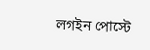লগইন পোস্টে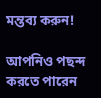মন্তব্য করুন!

আপনিও পছন্দ করতে পারেন